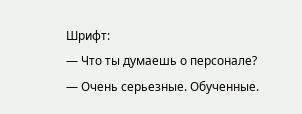Шрифт:
— Что ты думаешь о персонале?
— Очень серьезные. Обученные.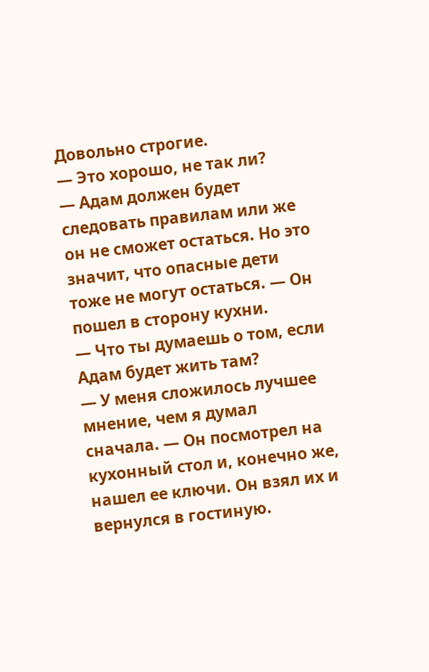Довольно строгие.
— Это хорошо, не так ли?
— Адам должен будет следовать правилам или же он не сможет остаться. Но это значит, что опасные дети тоже не могут остаться. — Он пошел в сторону кухни.
— Что ты думаешь о том, если Адам будет жить там?
— У меня сложилось лучшее мнение, чем я думал сначала. — Он посмотрел на кухонный стол и, конечно же, нашел ее ключи. Он взял их и вернулся в гостиную.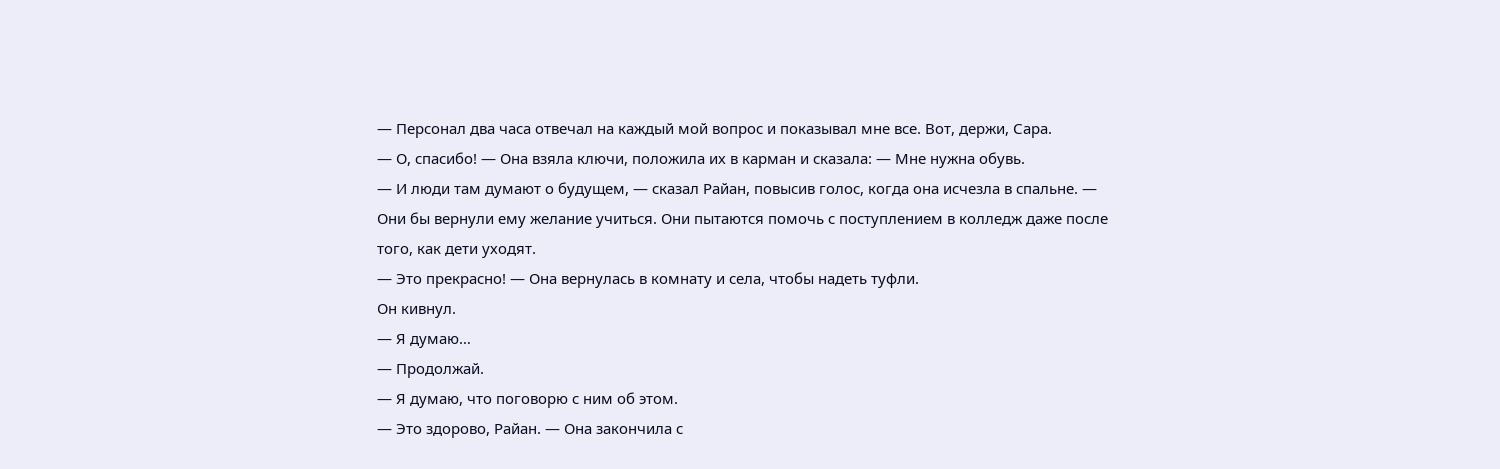— Персонал два часа отвечал на каждый мой вопрос и показывал мне все. Вот, держи, Сара.
— О, спасибо! — Она взяла ключи, положила их в карман и сказала: — Мне нужна обувь.
— И люди там думают о будущем, — сказал Райан, повысив голос, когда она исчезла в спальне. — Они бы вернули ему желание учиться. Они пытаются помочь с поступлением в колледж даже после того, как дети уходят.
— Это прекрасно! — Она вернулась в комнату и села, чтобы надеть туфли.
Он кивнул.
— Я думаю…
— Продолжай.
— Я думаю, что поговорю с ним об этом.
— Это здорово, Райан. — Она закончила с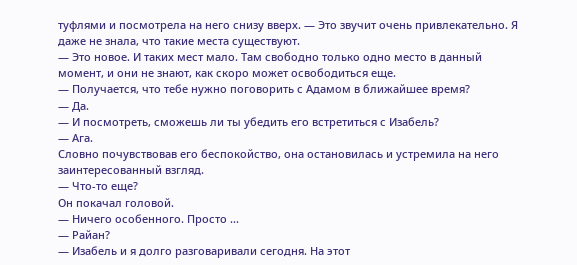туфлями и посмотрела на него снизу вверх. — Это звучит очень привлекательно. Я даже не знала, что такие места существуют.
— Это новое. И таких мест мало. Там свободно только одно место в данный момент, и они не знают, как скоро может освободиться еще.
— Получается, что тебе нужно поговорить с Адамом в ближайшее время?
— Да.
— И посмотреть, сможешь ли ты убедить его встретиться с Изабель?
— Ага.
Словно почувствовав его беспокойство, она остановилась и устремила на него заинтересованный взгляд.
— Что-то еще?
Он покачал головой.
— Ничего особенного. Просто ...
— Райан?
— Изабель и я долго разговаривали сегодня. На этот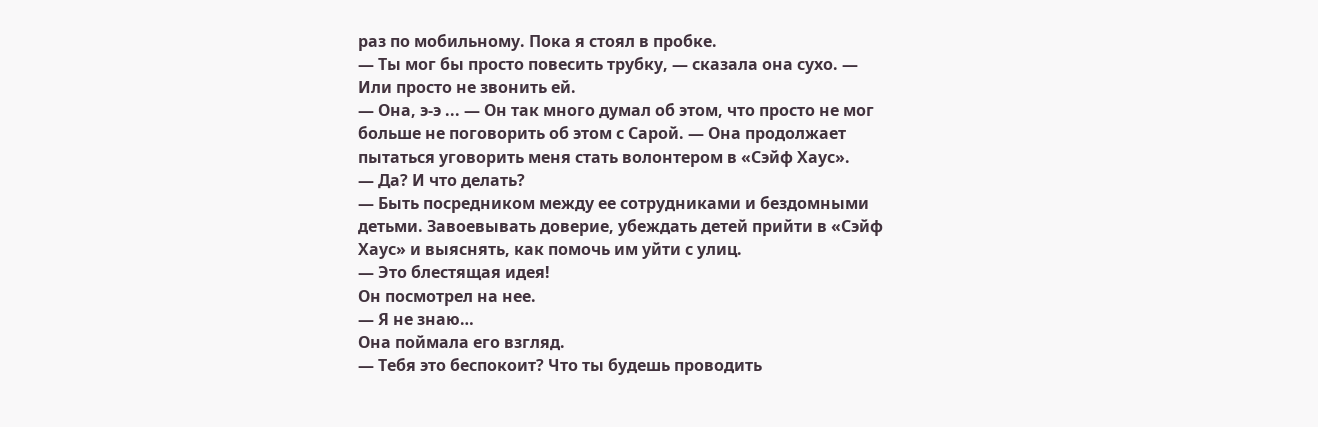раз по мобильному. Пока я стоял в пробке.
— Ты мог бы просто повесить трубку, — сказала она сухо. — Или просто не звонить ей.
— Она, э-э ... — Он так много думал об этом, что просто не мог больше не поговорить об этом с Сарой. — Она продолжает пытаться уговорить меня стать волонтером в «Сэйф Хаус».
— Да? И что делать?
— Быть посредником между ее сотрудниками и бездомными детьми. Завоевывать доверие, убеждать детей прийти в «Сэйф Хаус» и выяснять, как помочь им уйти с улиц.
— Это блестящая идея!
Он посмотрел на нее.
— Я не знаю…
Она поймала его взгляд.
— Тебя это беспокоит? Что ты будешь проводить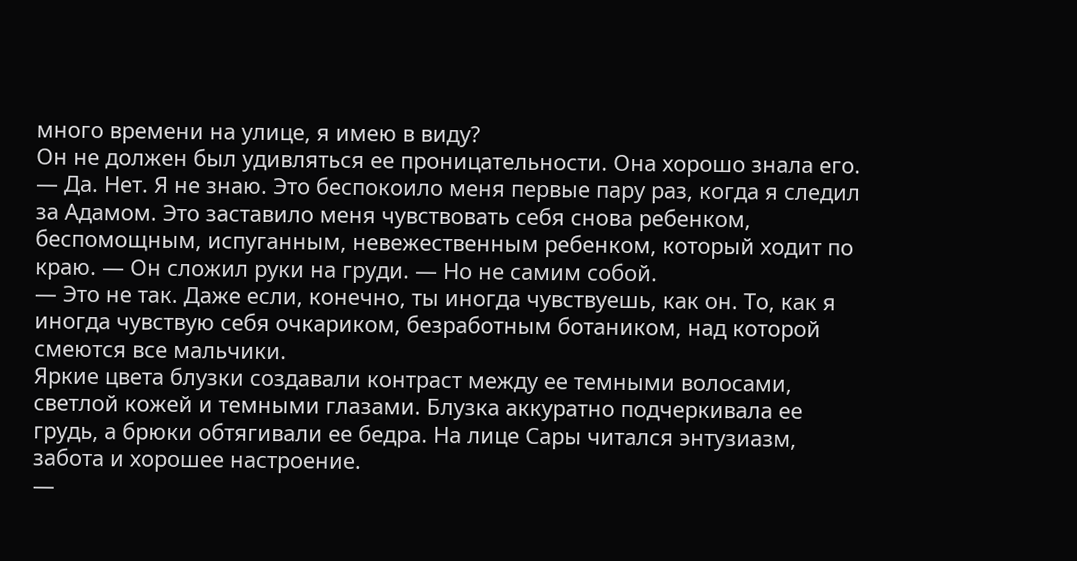много времени на улице, я имею в виду?
Он не должен был удивляться ее проницательности. Она хорошо знала его.
— Да. Нет. Я не знаю. Это беспокоило меня первые пару раз, когда я следил за Адамом. Это заставило меня чувствовать себя снова ребенком, беспомощным, испуганным, невежественным ребенком, который ходит по краю. — Он сложил руки на груди. — Но не самим собой.
— Это не так. Даже если, конечно, ты иногда чувствуешь, как он. То, как я иногда чувствую себя очкариком, безработным ботаником, над которой смеются все мальчики.
Яркие цвета блузки создавали контраст между ее темными волосами, светлой кожей и темными глазами. Блузка аккуратно подчеркивала ее грудь, а брюки обтягивали ее бедра. На лице Сары читался энтузиазм, забота и хорошее настроение.
—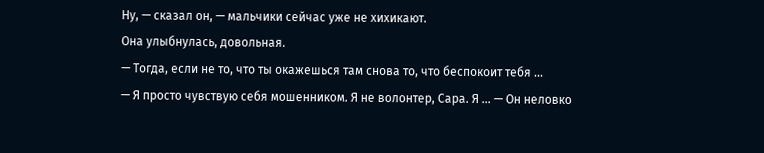Ну, — сказал он, — мальчики сейчас уже не хихикают.
Она улыбнулась, довольная.
— Тогда, если не то, что ты окажешься там снова то, что беспокоит тебя ...
— Я просто чувствую себя мошенником. Я не волонтер, Сара. Я ... — Он неловко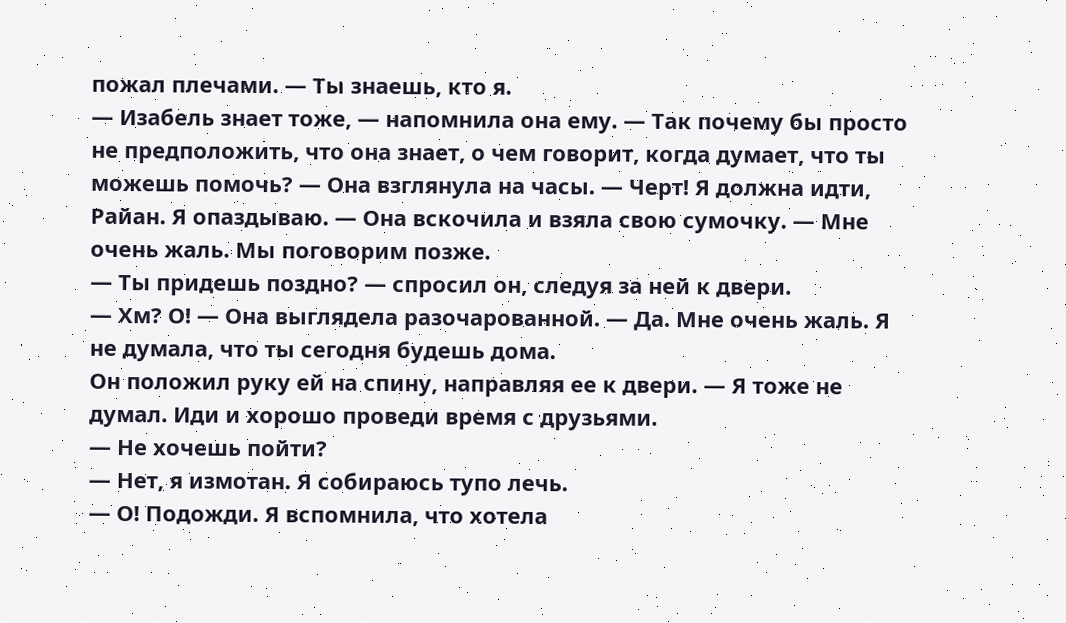пожал плечами. — Ты знаешь, кто я.
— Изабель знает тоже, — напомнила она ему. — Так почему бы просто не предположить, что она знает, о чем говорит, когда думает, что ты можешь помочь? — Она взглянула на часы. — Черт! Я должна идти, Райан. Я опаздываю. — Она вскочила и взяла свою сумочку. — Мне очень жаль. Мы поговорим позже.
— Ты придешь поздно? — спросил он, следуя за ней к двери.
— Хм? О! — Она выглядела разочарованной. — Да. Мне очень жаль. Я не думала, что ты сегодня будешь дома.
Он положил руку ей на спину, направляя ее к двери. — Я тоже не думал. Иди и хорошо проведи время с друзьями.
— Не хочешь пойти?
— Нет, я измотан. Я собираюсь тупо лечь.
— О! Подожди. Я вспомнила, что хотела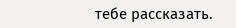тебе рассказать.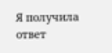Я получила ответ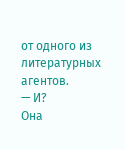от одного из литературных агентов.
— И?
Она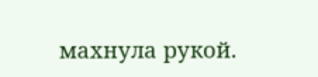махнула рукой.